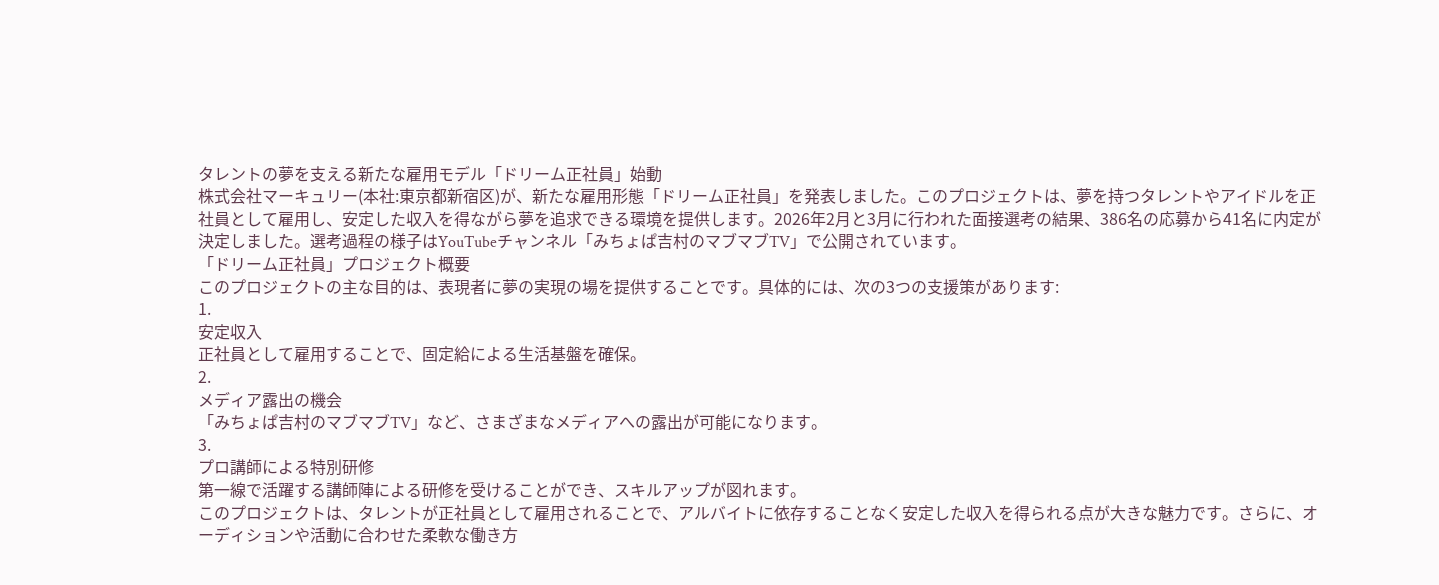タレントの夢を支える新たな雇用モデル「ドリーム正社員」始動
株式会社マーキュリー(本社:東京都新宿区)が、新たな雇用形態「ドリーム正社員」を発表しました。このプロジェクトは、夢を持つタレントやアイドルを正社員として雇用し、安定した収入を得ながら夢を追求できる環境を提供します。2026年2月と3月に行われた面接選考の結果、386名の応募から41名に内定が決定しました。選考過程の様子はYouTubeチャンネル「みちょぱ吉村のマブマブTV」で公開されています。
「ドリーム正社員」プロジェクト概要
このプロジェクトの主な目的は、表現者に夢の実現の場を提供することです。具体的には、次の3つの支援策があります:
1.
安定収入
正社員として雇用することで、固定給による生活基盤を確保。
2.
メディア露出の機会
「みちょぱ吉村のマブマブTV」など、さまざまなメディアへの露出が可能になります。
3.
プロ講師による特別研修
第一線で活躍する講師陣による研修を受けることができ、スキルアップが図れます。
このプロジェクトは、タレントが正社員として雇用されることで、アルバイトに依存することなく安定した収入を得られる点が大きな魅力です。さらに、オーディションや活動に合わせた柔軟な働き方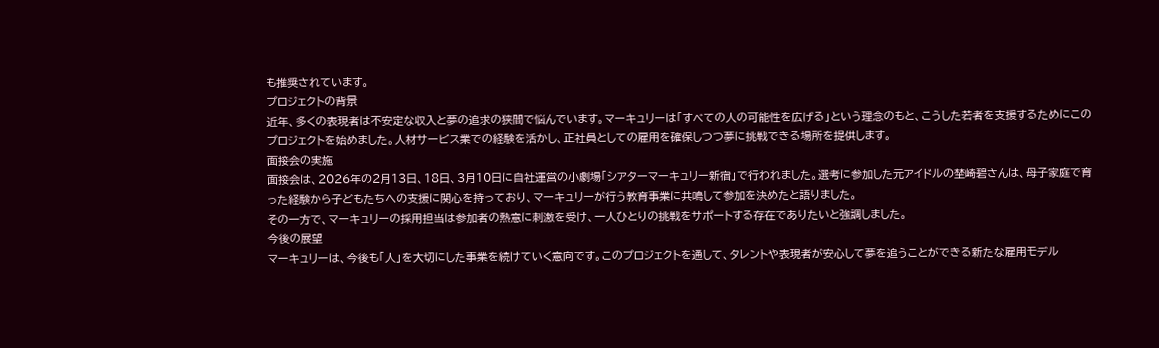も推奨されています。
プロジェクトの背景
近年、多くの表現者は不安定な収入と夢の追求の狭間で悩んでいます。マーキュリーは「すべての人の可能性を広げる」という理念のもと、こうした若者を支援するためにこのプロジェクトを始めました。人材サービス業での経験を活かし、正社員としての雇用を確保しつつ夢に挑戦できる場所を提供します。
面接会の実施
面接会は、2026年の2月13日、18日、3月10日に自社運営の小劇場「シアターマーキュリー新宿」で行われました。選考に参加した元アイドルの埜崎碧さんは、母子家庭で育った経験から子どもたちへの支援に関心を持っており、マーキュリーが行う教育事業に共鳴して参加を決めたと語りました。
その一方で、マーキュリーの採用担当は参加者の熱意に刺激を受け、一人ひとりの挑戦をサポートする存在でありたいと強調しました。
今後の展望
マーキュリーは、今後も「人」を大切にした事業を続けていく意向です。このプロジェクトを通して、タレントや表現者が安心して夢を追うことができる新たな雇用モデル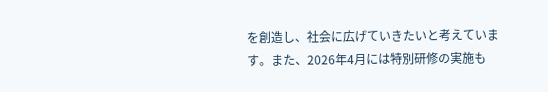を創造し、社会に広げていきたいと考えています。また、2026年4月には特別研修の実施も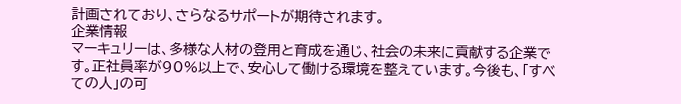計画されており、さらなるサポートが期待されます。
企業情報
マーキュリーは、多様な人材の登用と育成を通じ、社会の未来に貢献する企業です。正社員率が90%以上で、安心して働ける環境を整えています。今後も、「すべての人」の可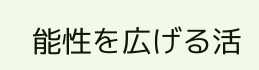能性を広げる活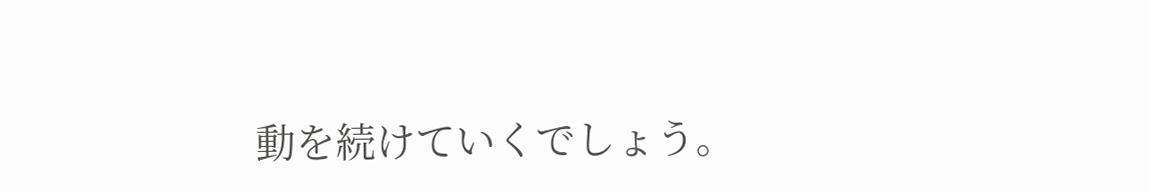動を続けていくでしょう。